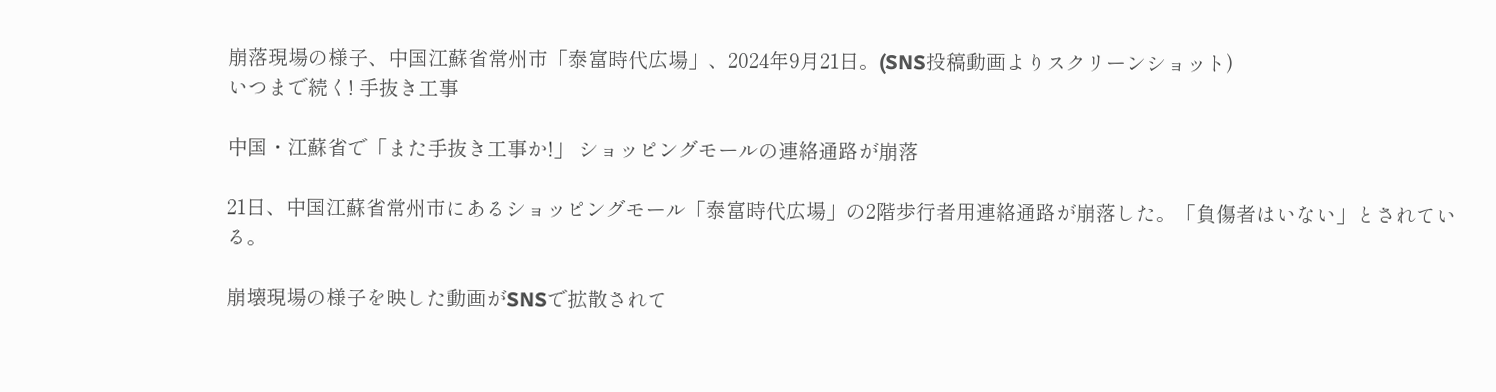崩落現場の様子、中国江蘇省常州市「泰富時代広場」、2024年9月21日。(SNS投稿動画よりスクリーンショット)
いつまで続く! 手抜き工事

中国・江蘇省で「また手抜き工事か!」 ショッピングモールの連絡通路が崩落

21日、中国江蘇省常州市にあるショッピングモール「泰富時代広場」の2階歩行者用連絡通路が崩落した。「負傷者はいない」とされている。

崩壊現場の様子を映した動画がSNSで拡散されて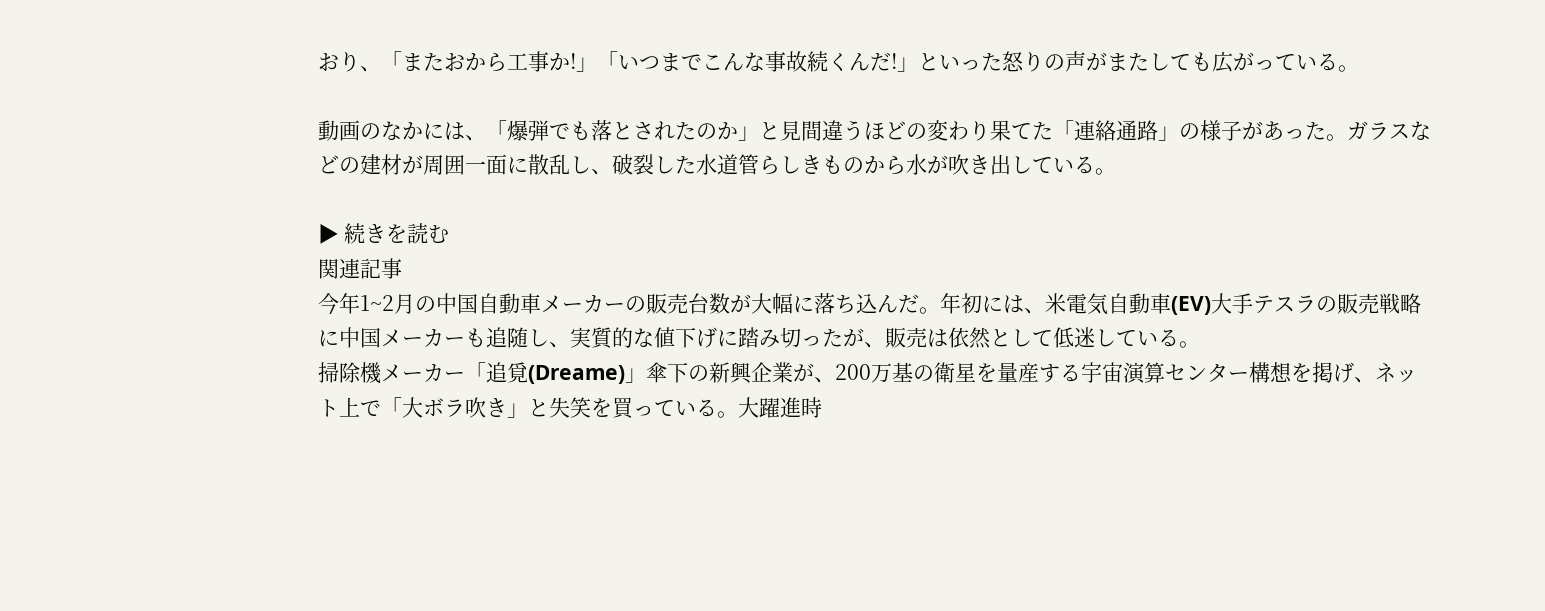おり、「またおから工事か!」「いつまでこんな事故続くんだ!」といった怒りの声がまたしても広がっている。

動画のなかには、「爆弾でも落とされたのか」と見間違うほどの変わり果てた「連絡通路」の様子があった。ガラスなどの建材が周囲一面に散乱し、破裂した水道管らしきものから水が吹き出している。

▶ 続きを読む
関連記事
今年1~2月の中国自動車メーカーの販売台数が大幅に落ち込んだ。年初には、米電気自動車(EV)大手テスラの販売戦略に中国メーカーも追随し、実質的な値下げに踏み切ったが、販売は依然として低迷している。
掃除機メーカー「追覓(Dreame)」傘下の新興企業が、200万基の衛星を量産する宇宙演算センター構想を掲げ、ネット上で「大ボラ吹き」と失笑を買っている。大躍進時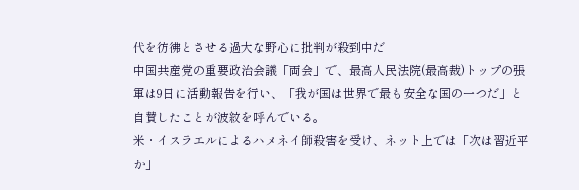代を彷彿とさせる過大な野心に批判が殺到中だ
中国共産党の重要政治会議「両会」で、最高人民法院(最高裁)トップの張軍は9日に活動報告を行い、「我が国は世界で最も安全な国の一つだ」と自賛したことが波紋を呼んでいる。
米・イスラエルによるハメネイ師殺害を受け、ネット上では「次は習近平か」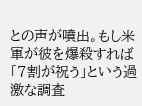との声が噴出。もし米軍が彼を爆殺すれば「7割が祝う」という過激な調査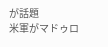が話題
米軍がマドゥロ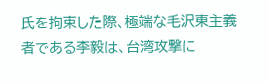氏を拘束した際、極端な毛沢東主義者である李毅は、台湾攻撃に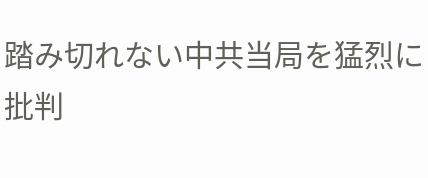踏み切れない中共当局を猛烈に批判